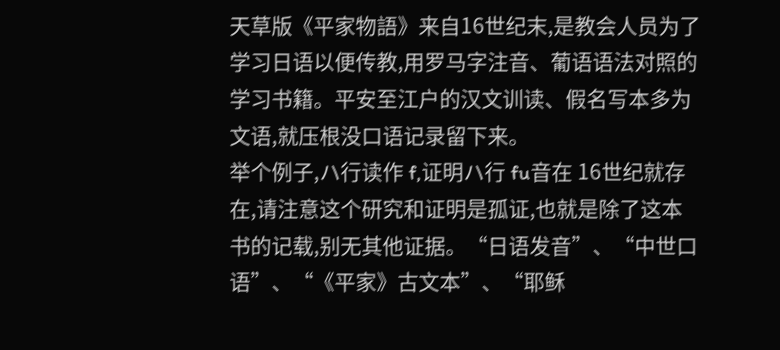天草版《平家物語》来自16世纪末,是教会人员为了学习日语以便传教,用罗马字注音、葡语语法对照的学习书籍。平安至江户的汉文训读、假名写本多为文语,就压根没口语记录留下来。
举个例子,ハ行读作 f,证明ハ行 fu音在 16世纪就存在,请注意这个研究和证明是孤证,也就是除了这本书的记载,别无其他证据。“日语发音”、“中世口语”、“《平家》古文本”、“耶稣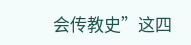会传教史”这四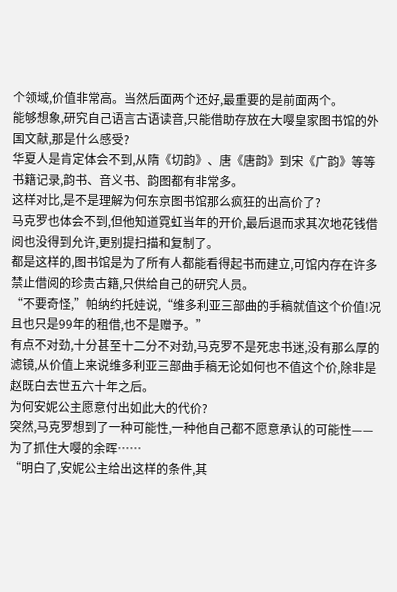个领域,价值非常高。当然后面两个还好,最重要的是前面两个。
能够想象,研究自己语言古语读音,只能借助存放在大嘤皇家图书馆的外国文献,那是什么感受?
华夏人是肯定体会不到,从隋《切韵》、唐《唐韵》到宋《广韵》等等书籍记录,韵书、音义书、韵图都有非常多。
这样对比,是不是理解为何东京图书馆那么疯狂的出高价了?
马克罗也体会不到,但他知道霓虹当年的开价,最后退而求其次地花钱借阅也没得到允许,更别提扫描和复制了。
都是这样的,图书馆是为了所有人都能看得起书而建立,可馆内存在许多禁止借阅的珍贵古籍,只供给自己的研究人员。
“不要奇怪,”帕纳约托娃说,“维多利亚三部曲的手稿就值这个价值!况且也只是99年的租借,也不是赠予。”
有点不对劲,十分甚至十二分不对劲,马克罗不是死忠书迷,没有那么厚的滤镜,从价值上来说维多利亚三部曲手稿无论如何也不值这个价,除非是赵既白去世五六十年之后。
为何安妮公主愿意付出如此大的代价?
突然,马克罗想到了一种可能性,一种他自己都不愿意承认的可能性——为了抓住大嘤的余晖……
“明白了,安妮公主给出这样的条件,其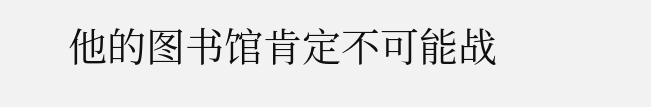他的图书馆肯定不可能战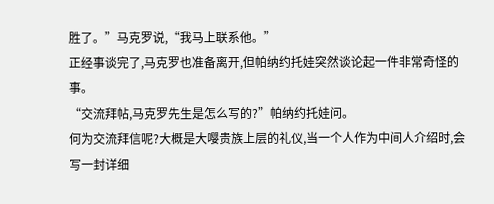胜了。”马克罗说,“我马上联系他。”
正经事谈完了,马克罗也准备离开,但帕纳约托娃突然谈论起一件非常奇怪的事。
“交流拜帖,马克罗先生是怎么写的?”帕纳约托娃问。
何为交流拜信呢?大概是大嘤贵族上层的礼仪,当一个人作为中间人介绍时,会写一封详细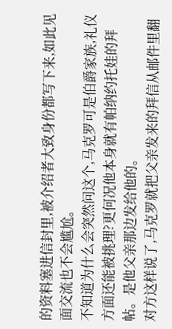的资料塞进信封里,被介绍者大致身份都写下来,如此见面交流也不会尴尬。
不知道为什么会突然问这个,马克罗可是伯爵家族,礼仪方面还能被挑理?更何况他本身就有帕纳约托娃的拜帖。是他父亲那边发给他的。
对方这样说了,马克罗就把父亲发来的拜信从邮件里翻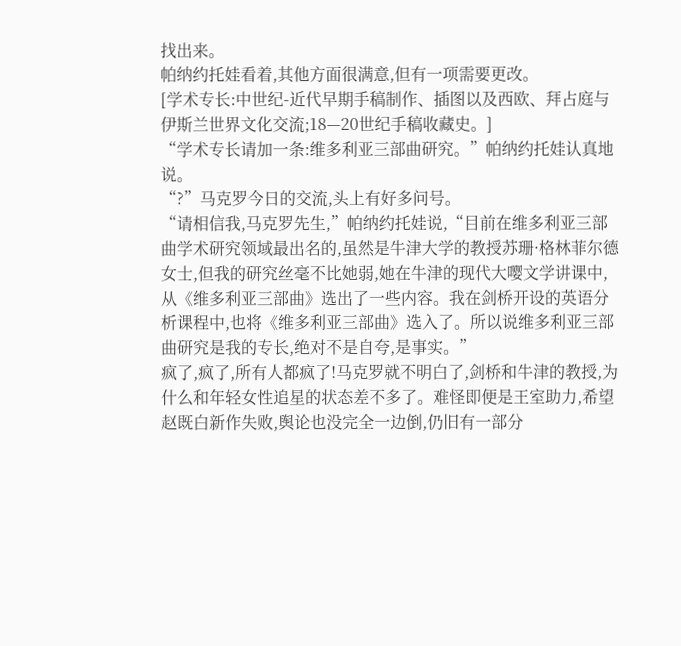找出来。
帕纳约托娃看着,其他方面很满意,但有一项需要更改。
[学术专长:中世纪-近代早期手稿制作、插图以及西欧、拜占庭与伊斯兰世界文化交流;18—20世纪手稿收藏史。]
“学术专长请加一条:维多利亚三部曲研究。”帕纳约托娃认真地说。
“?”马克罗今日的交流,头上有好多问号。
“请相信我,马克罗先生,”帕纳约托娃说,“目前在维多利亚三部曲学术研究领域最出名的,虽然是牛津大学的教授苏珊·格林菲尔德女士,但我的研究丝毫不比她弱,她在牛津的现代大嘤文学讲课中,从《维多利亚三部曲》选出了一些内容。我在剑桥开设的英语分析课程中,也将《维多利亚三部曲》选入了。所以说维多利亚三部曲研究是我的专长,绝对不是自夸,是事实。”
疯了,疯了,所有人都疯了!马克罗就不明白了,剑桥和牛津的教授,为什么和年轻女性追星的状态差不多了。难怪即便是王室助力,希望赵既白新作失败,舆论也没完全一边倒,仍旧有一部分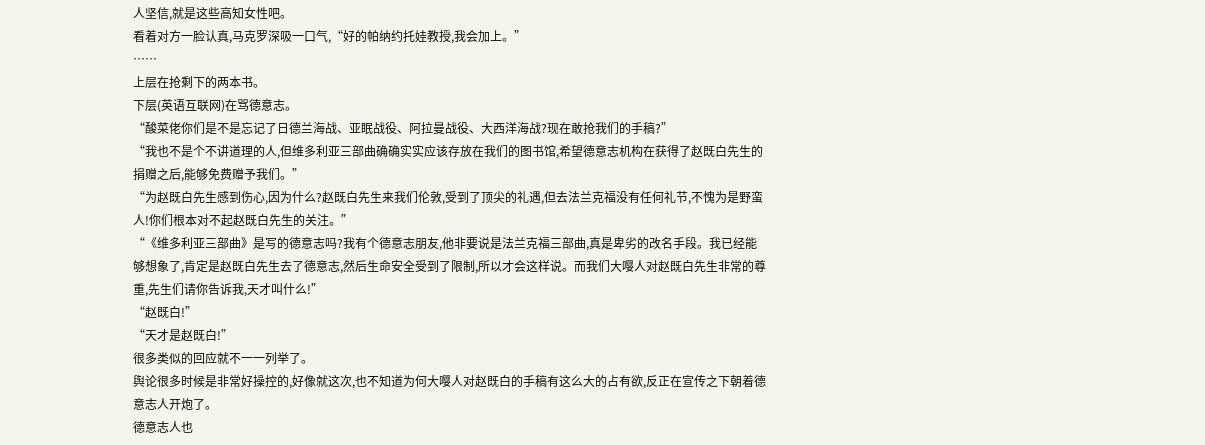人坚信,就是这些高知女性吧。
看着对方一脸认真,马克罗深吸一口气,“好的帕纳约托娃教授,我会加上。”
……
上层在抢剩下的两本书。
下层(英语互联网)在骂德意志。
“酸菜佬你们是不是忘记了日德兰海战、亚眠战役、阿拉曼战役、大西洋海战?现在敢抢我们的手稿?”
“我也不是个不讲道理的人,但维多利亚三部曲确确实实应该存放在我们的图书馆,希望德意志机构在获得了赵既白先生的捐赠之后,能够免费赠予我们。”
“为赵既白先生感到伤心,因为什么?赵既白先生来我们伦敦,受到了顶尖的礼遇,但去法兰克福没有任何礼节,不愧为是野蛮人!你们根本对不起赵既白先生的关注。”
“《维多利亚三部曲》是写的德意志吗?我有个德意志朋友,他非要说是法兰克福三部曲,真是卑劣的改名手段。我已经能够想象了,肯定是赵既白先生去了德意志,然后生命安全受到了限制,所以才会这样说。而我们大嘤人对赵既白先生非常的尊重,先生们请你告诉我,天才叫什么!”
“赵既白!”
“天才是赵既白!”
很多类似的回应就不一一列举了。
舆论很多时候是非常好操控的,好像就这次,也不知道为何大嘤人对赵既白的手稿有这么大的占有欲,反正在宣传之下朝着德意志人开炮了。
德意志人也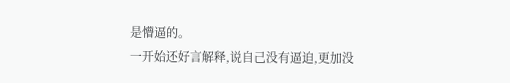是懵逼的。
一开始还好言解释,说自己没有逼迫,更加没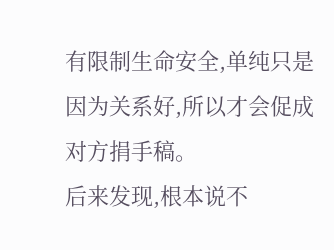有限制生命安全,单纯只是因为关系好,所以才会促成对方捐手稿。
后来发现,根本说不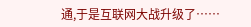通,于是互联网大战升级了……